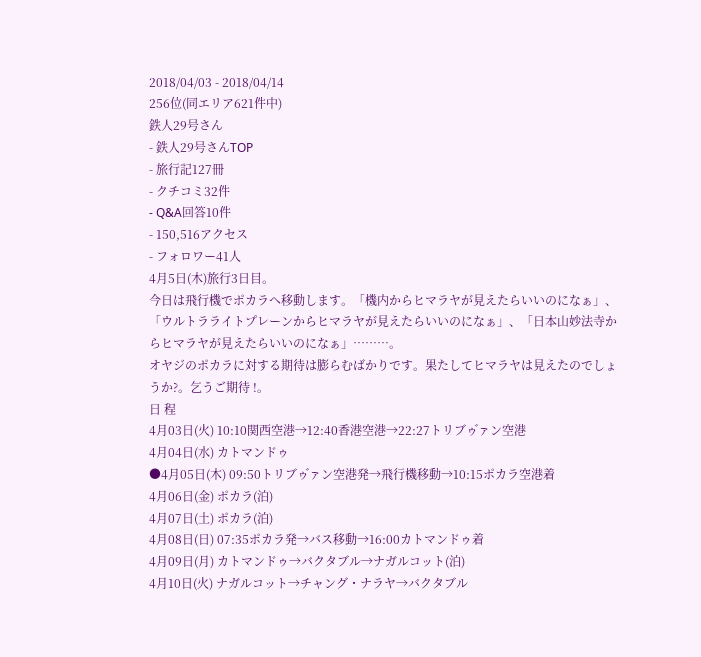2018/04/03 - 2018/04/14
256位(同エリア621件中)
鉄人29号さん
- 鉄人29号さんTOP
- 旅行記127冊
- クチコミ32件
- Q&A回答10件
- 150,516アクセス
- フォロワー41人
4月5日(木)旅行3日目。
今日は飛行機でポカラへ移動します。「機内からヒマラヤが見えたらいいのになぁ」、「ウルトラライトプレーンからヒマラヤが見えたらいいのになぁ」、「日本山妙法寺からヒマラヤが見えたらいいのになぁ」………。
オヤジのポカラに対する期待は膨らむばかりです。果たしてヒマラヤは見えたのでしょうか?。乞うご期待 !。
日 程
4月03日(火) 10:10関西空港→12:40香港空港→22:27トリブゥ゙ァン空港
4月04日(水) カトマンドゥ
●4月05日(木) 09:50トリブゥ゙ァン空港発→飛行機移動→10:15ポカラ空港着
4月06日(金) ポカラ(泊)
4月07日(土) ポカラ(泊)
4月08日(日) 07:35ポカラ発→バス移動→16:00カトマンドゥ着
4月09日(月) カトマンドゥ→バクタブル→ナガルコット(泊)
4月10日(火) ナガルコット→チャング・ナラヤ→バクタブル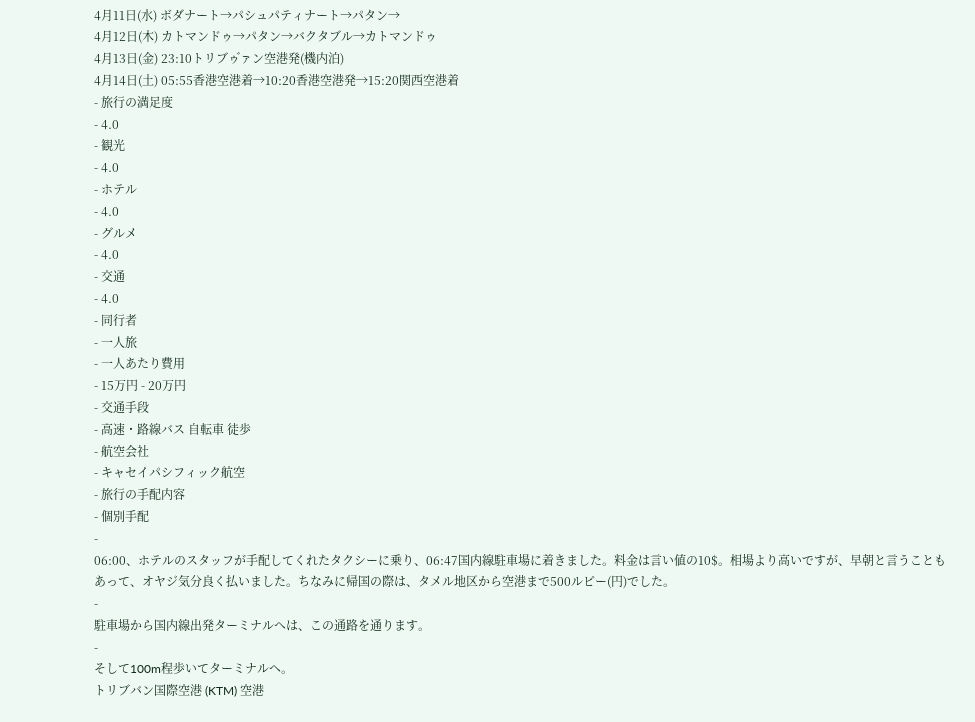4月11日(水) ボダナート→パシュパティナート→パタン→
4月12日(木) カトマンドゥ→パタン→バクタブル→カトマンドゥ
4月13日(金) 23:10トリブゥ゙ァン空港発(機内泊)
4月14日(土) 05:55香港空港着→10:20香港空港発→15:20関西空港着
- 旅行の満足度
- 4.0
- 観光
- 4.0
- ホテル
- 4.0
- グルメ
- 4.0
- 交通
- 4.0
- 同行者
- 一人旅
- 一人あたり費用
- 15万円 - 20万円
- 交通手段
- 高速・路線バス 自転車 徒歩
- 航空会社
- キャセイパシフィック航空
- 旅行の手配内容
- 個別手配
-
06:00、ホテルのスタッフが手配してくれたタクシーに乗り、06:47国内線駐車場に着きました。料金は言い値の10$。相場より高いですが、早朝と言うこともあって、オヤジ気分良く払いました。ちなみに帰国の際は、タメル地区から空港まで500ルピー(円)でした。
-
駐車場から国内線出発ターミナルへは、この通路を通ります。
-
そして100m程歩いてターミナルへ。
トリブバン国際空港 (KTM) 空港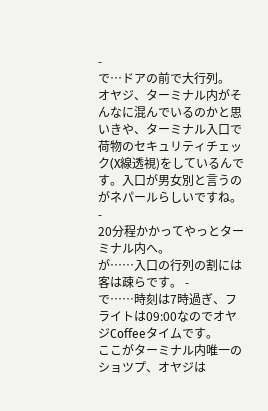-
で…ドアの前で大行列。
オヤジ、ターミナル内がそんなに混んでいるのかと思いきや、ターミナル入口で荷物のセキュリティチェック(X線透視)をしているんです。入口が男女別と言うのがネパールらしいですね。 -
20分程かかってやっとターミナル内へ。
が……入口の行列の割には客は疎らです。 -
で……時刻は7時過ぎ、フライトは09:00なのでオヤジCoffeeタイムです。
ここがターミナル内唯一のショツプ、オヤジは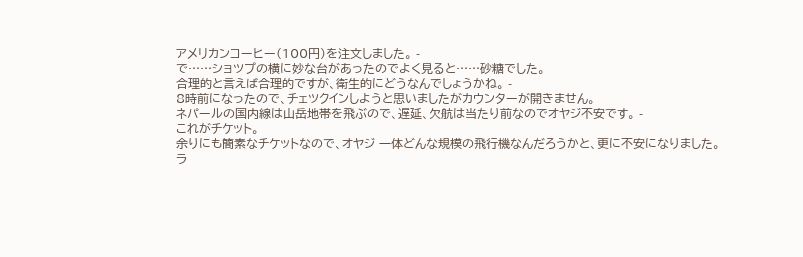アメリカンコーヒー(100円)を注文しました。 -
で……ショツプの横に妙な台があったのでよく見ると……砂糖でした。
合理的と言えば合理的ですが、衛生的にどうなんでしょうかね。 -
8時前になったので、チェツクインしようと思いましたがカウンターが開きません。
ネパールの国内線は山岳地帯を飛ぶので、遅延、欠航は当たり前なのでオヤジ不安です。 -
これがチケット。
余りにも簡素なチケットなので、オヤジ 一体どんな規模の飛行機なんだろうかと、更に不安になりました。
ラ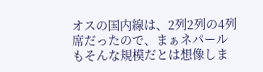オスの国内線は、2列2列の4列席だったので、まぁネパールもそんな規模だとは想像しま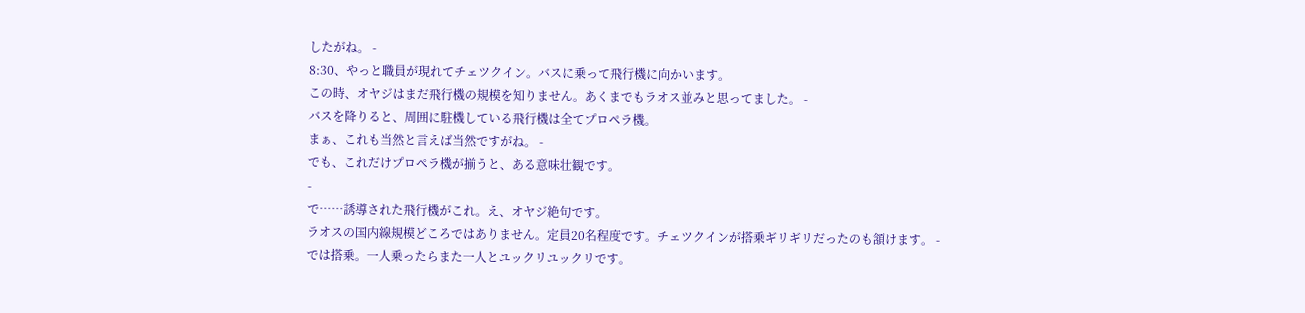したがね。 -
8:30、やっと職員が現れてチェツクイン。バスに乗って飛行機に向かいます。
この時、オヤジはまだ飛行機の規模を知りません。あくまでもラオス並みと思ってました。 -
バスを降りると、周囲に駐機している飛行機は全てプロペラ機。
まぁ、これも当然と言えば当然ですがね。 -
でも、これだけプロペラ機が揃うと、ある意味壮観です。
-
で……誘導された飛行機がこれ。え、オヤジ絶句です。
ラオスの国内線規模どころではありません。定員20名程度です。チェツクインが搭乗ギリギリだったのも頷けます。 -
では搭乗。一人乗ったらまた一人とユックリユックリです。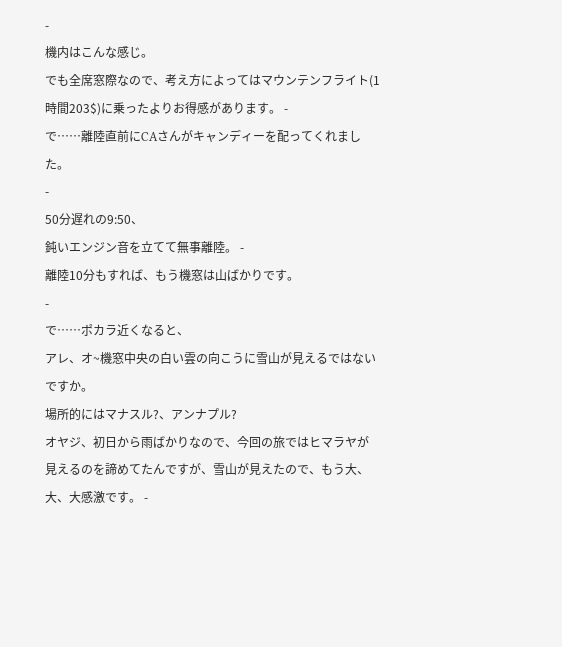-
機内はこんな感じ。
でも全席窓際なので、考え方によってはマウンテンフライト(1時間203$)に乗ったよりお得感があります。 -
で……離陸直前にCAさんがキャンディーを配ってくれました。
-
50分遅れの9:50、
鈍いエンジン音を立てて無事離陸。 -
離陸10分もすれば、もう機窓は山ばかりです。
-
で……ポカラ近くなると、
アレ、オ~機窓中央の白い雲の向こうに雪山が見えるではないですか。
場所的にはマナスル?、アンナプル?
オヤジ、初日から雨ばかりなので、今回の旅ではヒマラヤが見えるのを諦めてたんですが、雪山が見えたので、もう大、大、大感激です。 -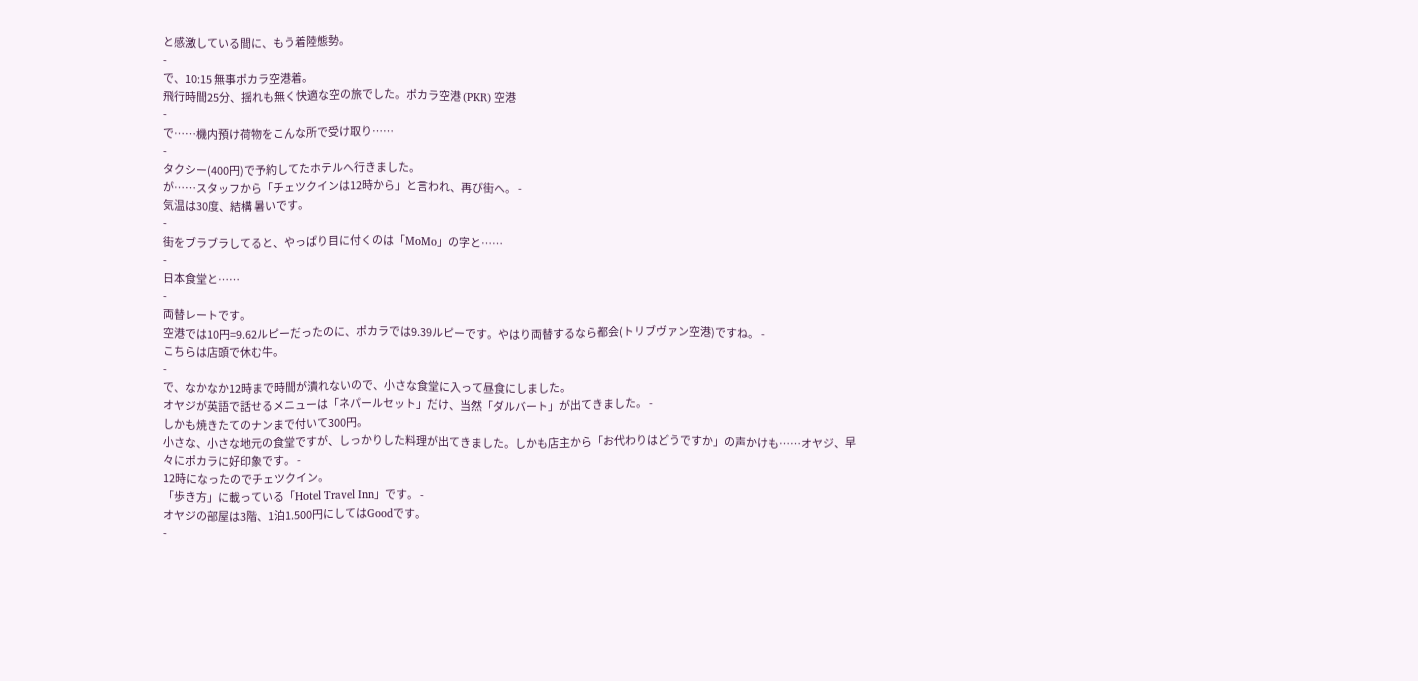と感激している間に、もう着陸態勢。
-
で、10:15 無事ポカラ空港着。
飛行時間25分、揺れも無く快適な空の旅でした。ポカラ空港 (PKR) 空港
-
で……機内預け荷物をこんな所で受け取り……
-
タクシー(400円)で予約してたホテルへ行きました。
が……スタッフから「チェツクインは12時から」と言われ、再び街へ。 -
気温は30度、結構 暑いです。
-
街をブラブラしてると、やっぱり目に付くのは「MoMo」の字と……
-
日本食堂と……
-
両替レートです。
空港では10円=9.62ルピーだったのに、ポカラでは9.39ルピーです。やはり両替するなら都会(トリブヴァン空港)ですね。 -
こちらは店頭で休む牛。
-
で、なかなか12時まで時間が潰れないので、小さな食堂に入って昼食にしました。
オヤジが英語で話せるメニューは「ネパールセット」だけ、当然「ダルバート」が出てきました。 -
しかも焼きたてのナンまで付いて300円。
小さな、小さな地元の食堂ですが、しっかりした料理が出てきました。しかも店主から「お代わりはどうですか」の声かけも……オヤジ、早々にポカラに好印象です。 -
12時になったのでチェツクイン。
「歩き方」に載っている「Hotel Travel Inn」です。 -
オヤジの部屋は3階、1泊1.500円にしてはGoodです。
-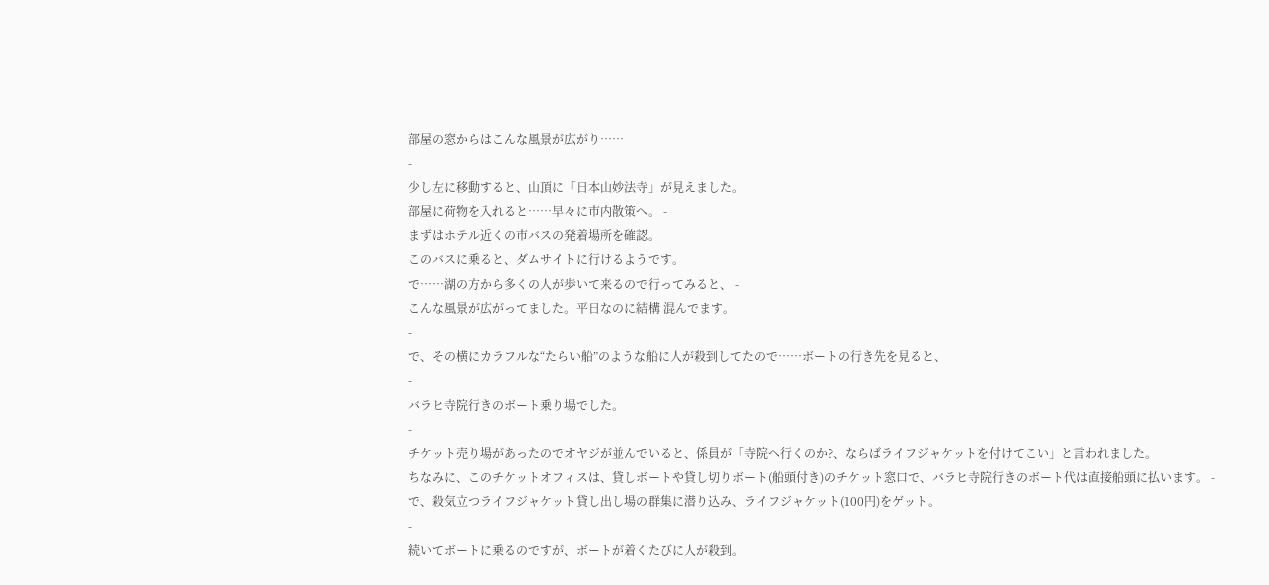部屋の窓からはこんな風景が広がり……
-
少し左に移動すると、山頂に「日本山妙法寺」が見えました。
部屋に荷物を入れると……早々に市内散策へ。 -
まずはホテル近くの市バスの発着場所を確認。
このバスに乗ると、ダムサイトに行けるようです。
で……湖の方から多くの人が歩いて来るので行ってみると、 -
こんな風景が広がってました。平日なのに結構 混んでます。
-
で、その横にカラフルな“たらい船”のような船に人が殺到してたので……ボートの行き先を見ると、
-
バラヒ寺院行きのボート乗り場でした。
-
チケット売り場があったのでオヤジが並んでいると、係員が「寺院へ行くのか?、ならばライフジャケットを付けてこい」と言われました。
ちなみに、このチケットオフィスは、貸しボートや貸し切りボート(船頭付き)のチケット窓口で、バラヒ寺院行きのボート代は直接船頭に払います。 -
で、殺気立つライフジャケット貸し出し場の群集に潜り込み、ライフジャケット(100円)をゲット。
-
続いてボートに乗るのですが、ボートが着くたびに人が殺到。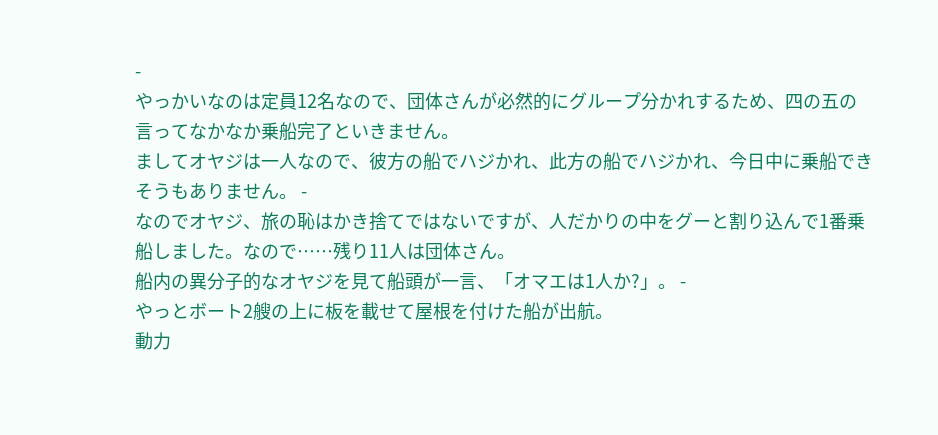-
やっかいなのは定員12名なので、団体さんが必然的にグループ分かれするため、四の五の言ってなかなか乗船完了といきません。
ましてオヤジは一人なので、彼方の船でハジかれ、此方の船でハジかれ、今日中に乗船できそうもありません。 -
なのでオヤジ、旅の恥はかき捨てではないですが、人だかりの中をグーと割り込んで1番乗船しました。なので……残り11人は団体さん。
船内の異分子的なオヤジを見て船頭が一言、「オマエは1人か?」。 -
やっとボート2艘の上に板を載せて屋根を付けた船が出航。
動力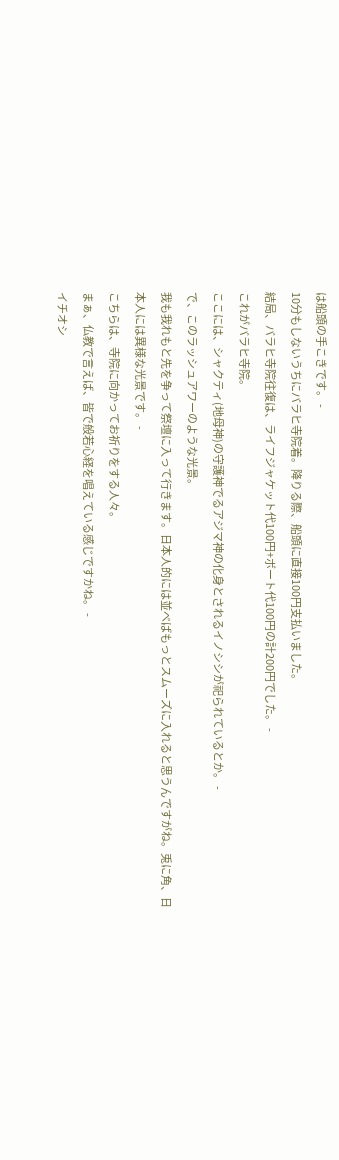は船頭の手こきです。 -
10分もしないうちにバラヒ寺院着。降りる際、船頭に直接100円支払いました。
結局、バラヒ寺院往復は、ライフジャケット代100円+ボート代100円の計200円でした。 -
これがバラヒ寺院。
ここには、シャクティ(地母神)の守護神でるアジマ神の化身とされるイノシシが祀られているとか。 -
で、このラッシュアワーのような光景。
我も我れもと先を争って祭壇に入って行きます。日本人的には並べばもっとスムーズに入れると思うんですがね。兎に角、日本人には異様な光景です。 -
こちらは、寺院に向かってお祈りをする人々。
まぁ、仏教で言えば、皆で般若心経を唱えている感じですかね。 -
イチオシ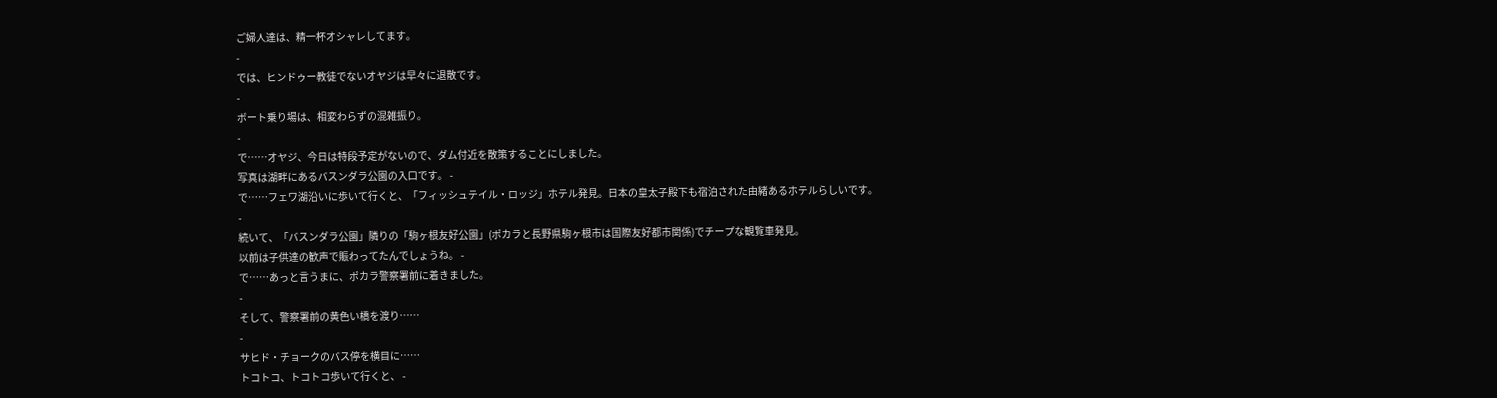ご婦人達は、精一杯オシャレしてます。
-
では、ヒンドゥー教徒でないオヤジは早々に退散です。
-
ボート乗り場は、相変わらずの混雑振り。
-
で……オヤジ、今日は特段予定がないので、ダム付近を散策することにしました。
写真は湖畔にあるバスンダラ公園の入口です。 -
で……フェワ湖沿いに歩いて行くと、「フィッシュテイル・ロッジ」ホテル発見。日本の皇太子殿下も宿泊された由緒あるホテルらしいです。
-
続いて、「バスンダラ公園」隣りの「駒ヶ根友好公園」(ポカラと長野県駒ヶ根市は国際友好都市関係)でチープな観覧車発見。
以前は子供達の歓声で賑わってたんでしょうね。 -
で……あっと言うまに、ポカラ警察署前に着きました。
-
そして、警察署前の黄色い橋を渡り……
-
サヒド・チョークのバス停を横目に……
トコトコ、トコトコ歩いて行くと、 -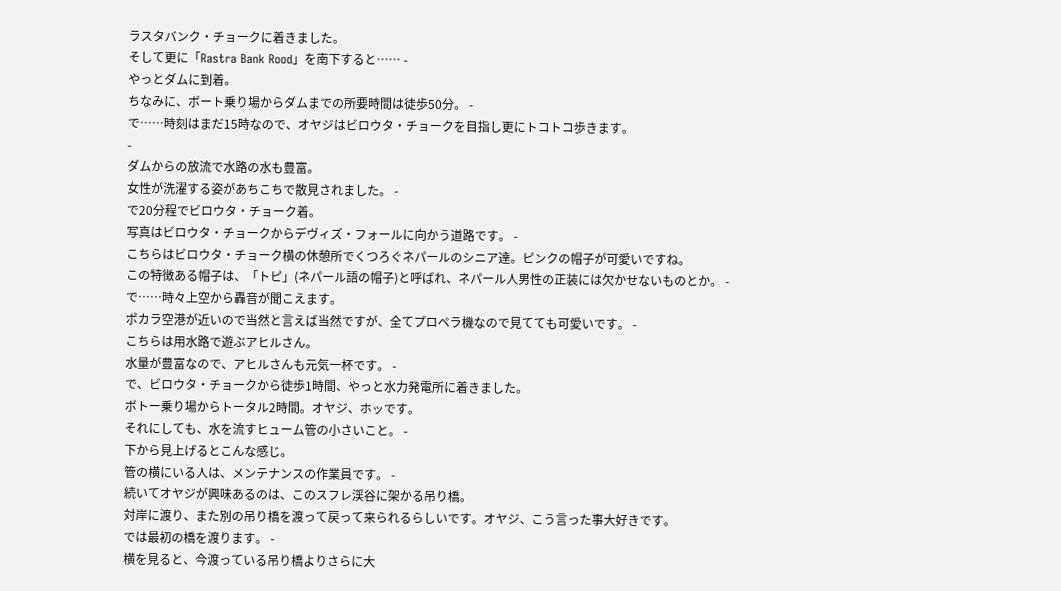ラスタバンク・チョークに着きました。
そして更に「Rastra Bank Rood」を南下すると…… -
やっとダムに到着。
ちなみに、ボート乗り場からダムまでの所要時間は徒歩50分。 -
で……時刻はまだ15時なので、オヤジはビロウタ・チョークを目指し更にトコトコ歩きます。
-
ダムからの放流で水路の水も豊富。
女性が洗濯する姿があちこちで散見されました。 -
で20分程でビロウタ・チョーク着。
写真はビロウタ・チョークからデヴィズ・フォールに向かう道路です。 -
こちらはビロウタ・チョーク横の休憩所でくつろぐネパールのシニア達。ピンクの帽子が可愛いですね。
この特徴ある帽子は、「トピ」(ネパール語の帽子)と呼ばれ、ネパール人男性の正装には欠かせないものとか。 -
で……時々上空から轟音が聞こえます。
ポカラ空港が近いので当然と言えば当然ですが、全てプロペラ機なので見てても可愛いです。 -
こちらは用水路で遊ぶアヒルさん。
水量が豊富なので、アヒルさんも元気一杯です。 -
で、ビロウタ・チョークから徒歩1時間、やっと水力発電所に着きました。
ボトー乗り場からトータル2時間。オヤジ、ホッです。
それにしても、水を流すヒューム管の小さいこと。 -
下から見上げるとこんな感じ。
管の横にいる人は、メンテナンスの作業員です。 -
続いてオヤジが興味あるのは、このスフレ渓谷に架かる吊り橋。
対岸に渡り、また別の吊り橋を渡って戻って来られるらしいです。オヤジ、こう言った事大好きです。
では最初の橋を渡ります。 -
横を見ると、今渡っている吊り橋よりさらに大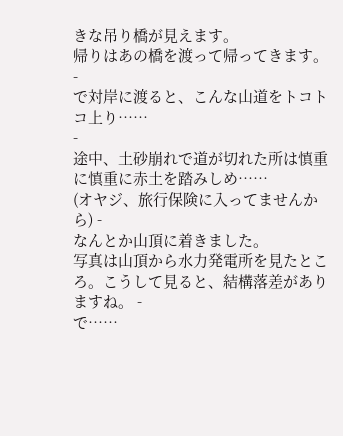きな吊り橋が見えます。
帰りはあの橋を渡って帰ってきます。 -
で対岸に渡ると、こんな山道をトコトコ上り……
-
途中、土砂崩れで道が切れた所は慎重に慎重に赤土を踏みしめ……
(オヤジ、旅行保険に入ってませんから) -
なんとか山頂に着きました。
写真は山頂から水力発電所を見たところ。こうして見ると、結構落差がありますね。 -
で……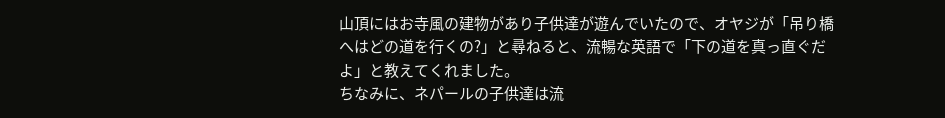山頂にはお寺風の建物があり子供達が遊んでいたので、オヤジが「吊り橋へはどの道を行くの?」と尋ねると、流暢な英語で「下の道を真っ直ぐだよ」と教えてくれました。
ちなみに、ネパールの子供達は流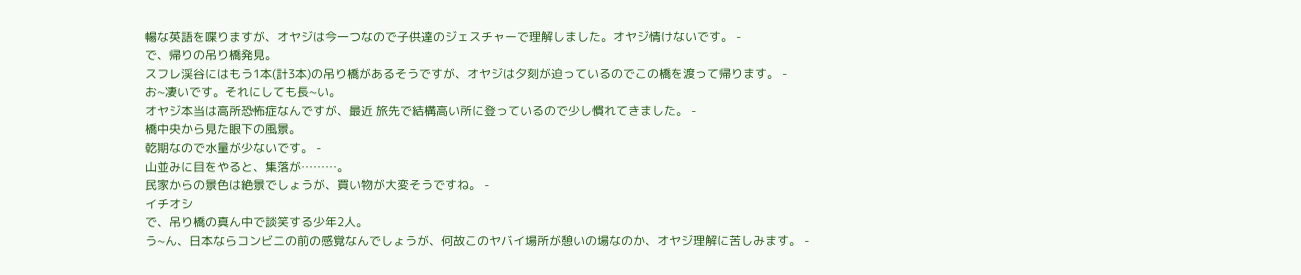暢な英語を喋りますが、オヤジは今一つなので子供達のジェスチャーで理解しました。オヤジ情けないです。 -
で、帰りの吊り橋発見。
スフレ渓谷にはもう1本(計3本)の吊り橋があるそうですが、オヤジは夕刻が迫っているのでこの橋を渡って帰ります。 -
お~凄いです。それにしても長~い。
オヤジ本当は高所恐怖症なんですが、最近 旅先で結構高い所に登っているので少し慣れてきました。 -
橋中央から見た眼下の風景。
乾期なので水量が少ないです。 -
山並みに目をやると、集落が………。
民家からの景色は絶景でしょうが、買い物が大変そうですね。 -
イチオシ
で、吊り橋の真ん中で談笑する少年2人。
う~ん、日本ならコンビニの前の感覚なんでしょうが、何故このヤバイ場所が憩いの場なのか、オヤジ理解に苦しみます。 -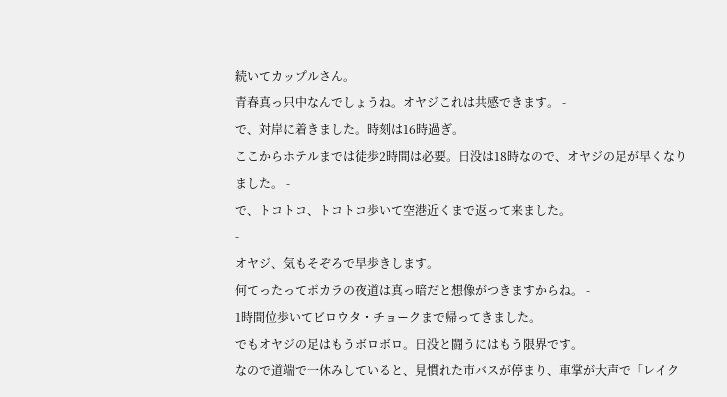続いてカップルさん。
青春真っ只中なんでしょうね。オヤジこれは共感できます。 -
で、対岸に着きました。時刻は16時過ぎ。
ここからホテルまでは徒歩2時間は必要。日没は18時なので、オヤジの足が早くなりました。 -
で、トコトコ、トコトコ歩いて空港近くまで返って来ました。
-
オヤジ、気もそぞろで早歩きします。
何てったってポカラの夜道は真っ暗だと想像がつきますからね。 -
1時間位歩いてビロウタ・チョークまで帰ってきました。
でもオヤジの足はもうボロボロ。日没と闘うにはもう限界です。
なので道端で一休みしていると、見慣れた市バスが停まり、車掌が大声で「レイク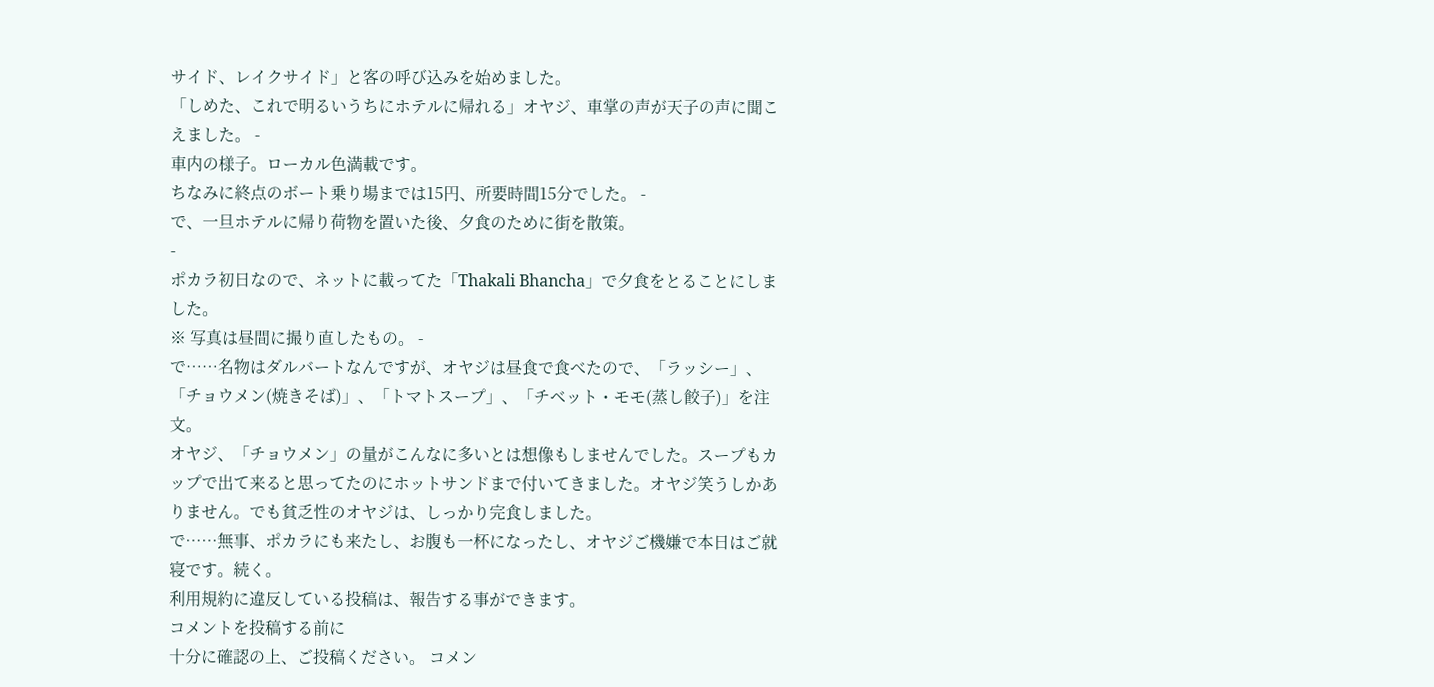サイド、レイクサイド」と客の呼び込みを始めました。
「しめた、これで明るいうちにホテルに帰れる」オヤジ、車掌の声が天子の声に聞こえました。 -
車内の様子。ローカル色満載です。
ちなみに終点のボート乗り場までは15円、所要時間15分でした。 -
で、一旦ホテルに帰り荷物を置いた後、夕食のために街を散策。
-
ポカラ初日なので、ネットに載ってた「Thakali Bhancha」で夕食をとることにしました。
※ 写真は昼間に撮り直したもの。 -
で……名物はダルバートなんですが、オヤジは昼食で食べたので、「ラッシー」、「チョウメン(焼きそば)」、「トマトスープ」、「チベット・モモ(蒸し餃子)」を注文。
オヤジ、「チョウメン」の量がこんなに多いとは想像もしませんでした。スープもカップで出て来ると思ってたのにホットサンドまで付いてきました。オヤジ笑うしかありません。でも貧乏性のオヤジは、しっかり完食しました。
で……無事、ポカラにも来たし、お腹も一杯になったし、オヤジご機嫌で本日はご就寝です。続く。
利用規約に違反している投稿は、報告する事ができます。
コメントを投稿する前に
十分に確認の上、ご投稿ください。 コメン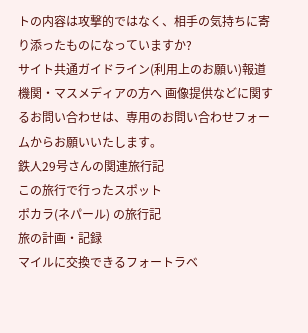トの内容は攻撃的ではなく、相手の気持ちに寄り添ったものになっていますか?
サイト共通ガイドライン(利用上のお願い)報道機関・マスメディアの方へ 画像提供などに関するお問い合わせは、専用のお問い合わせフォームからお願いいたします。
鉄人29号さんの関連旅行記
この旅行で行ったスポット
ポカラ(ネパール) の旅行記
旅の計画・記録
マイルに交換できるフォートラベ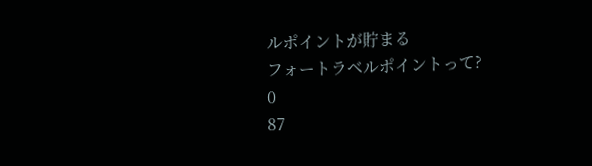ルポイントが貯まる
フォートラベルポイントって?
0
87